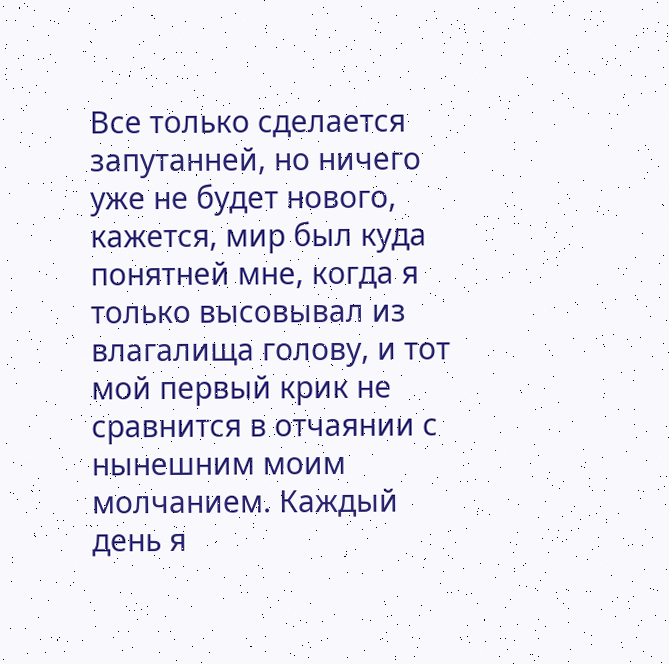Все только сделается запутанней, но ничего уже не будет нового, кажется, мир был куда понятней мне, когда я только высовывал из влагалища голову, и тот мой первый крик не сравнится в отчаянии с нынешним моим молчанием. Каждый день я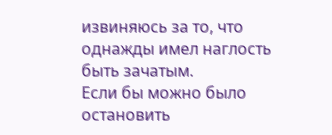извиняюсь за то, что однажды имел наглость быть зачатым.
Если бы можно было остановить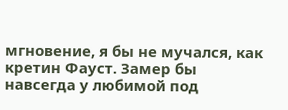мгновение, я бы не мучался, как кретин Фауст. Замер бы навсегда у любимой под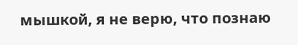мышкой, я не верю, что познаю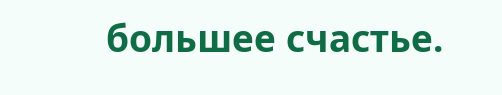большее счастье.